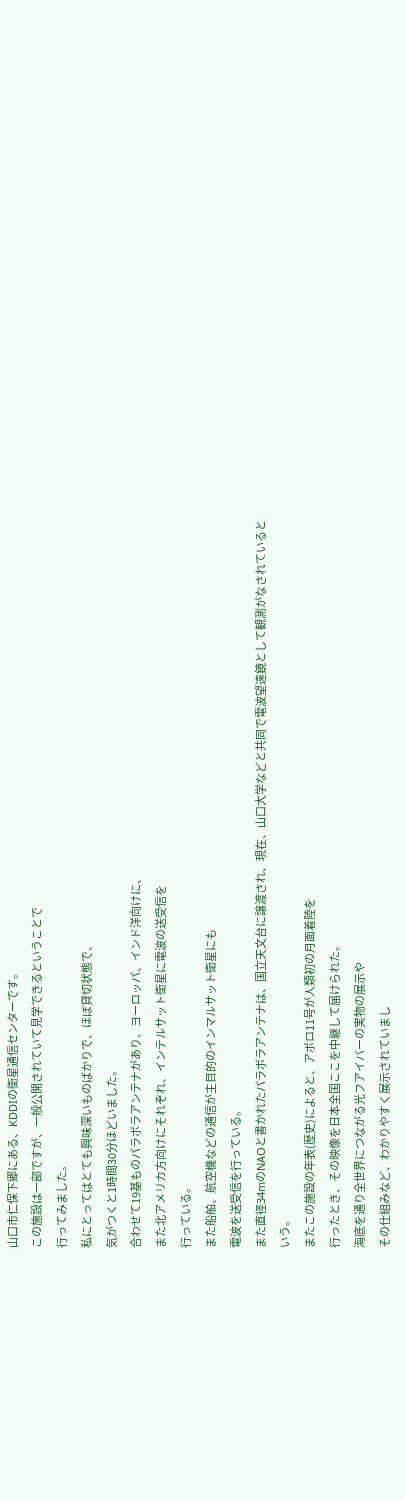山口市仁保下郷にある、KDDIの衛星通信センターです。
この施設は一部ですが、一般公開されていて見学できるということで
行ってみました。
私にとってはとても興味深いものばかりで、ほぼ貸切状態で、
気がつくと1時間30分ほどいました。
合わせて19基ものパラボラアンテナがあり、ヨーロッパ、インド洋向けに、
また北アメリカ方向けにそれぞれ、インテルサット衛星に電波の送受信を
行っている。
また船舶、航空機などの通信が主目的のインマルサット衛星にも
電波を送受信を行っている。
また直径34mのNAOと書かれたパラボラアンテナは、国立天文台に譲渡され、現在、山口大学などと共同で電波望遠鏡として観測がなされているという。
またこの施設の年表(歴史)によると、アポロ11号が人類初の月面着陸を
行ったとき、その映像を日本全国ここを中継して届けられた。
海底を通り全世界につながる光フアイバーの実物の展示や
その仕組みなど、わかりやすく展示されていまし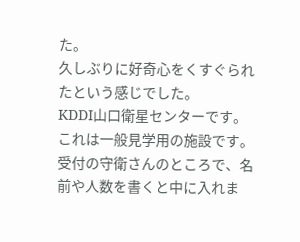た。
久しぶりに好奇心をくすぐられたという感じでした。
KDDI山口衛星センターです。これは一般見学用の施設です。
受付の守衛さんのところで、名前や人数を書くと中に入れま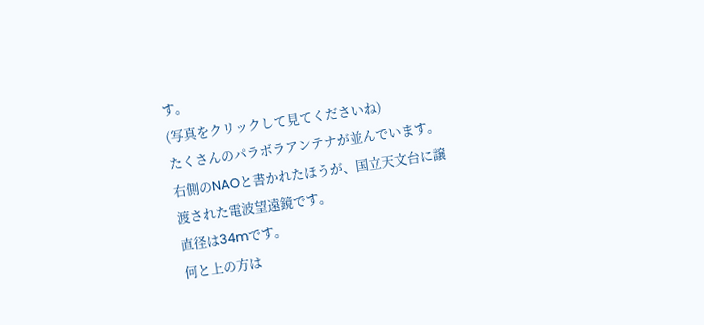す。
(写真をクリックして見てくださいね)
たくさんのパラボラアンテナが並んでいます。
右側のNAOと書かれたほうが、国立天文台に譲渡された電波望遠鏡です。
直径は34mです。
何と上の方は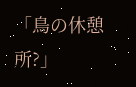「鳥の休憩所?」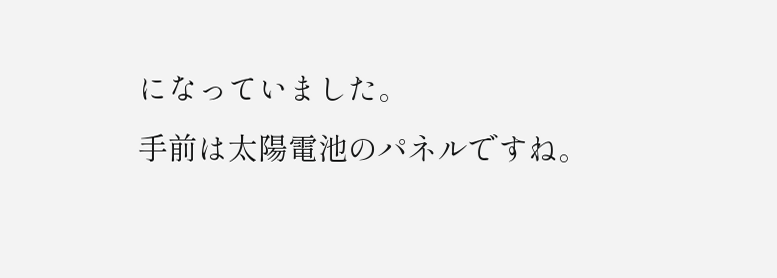になっていました。
手前は太陽電池のパネルですね。